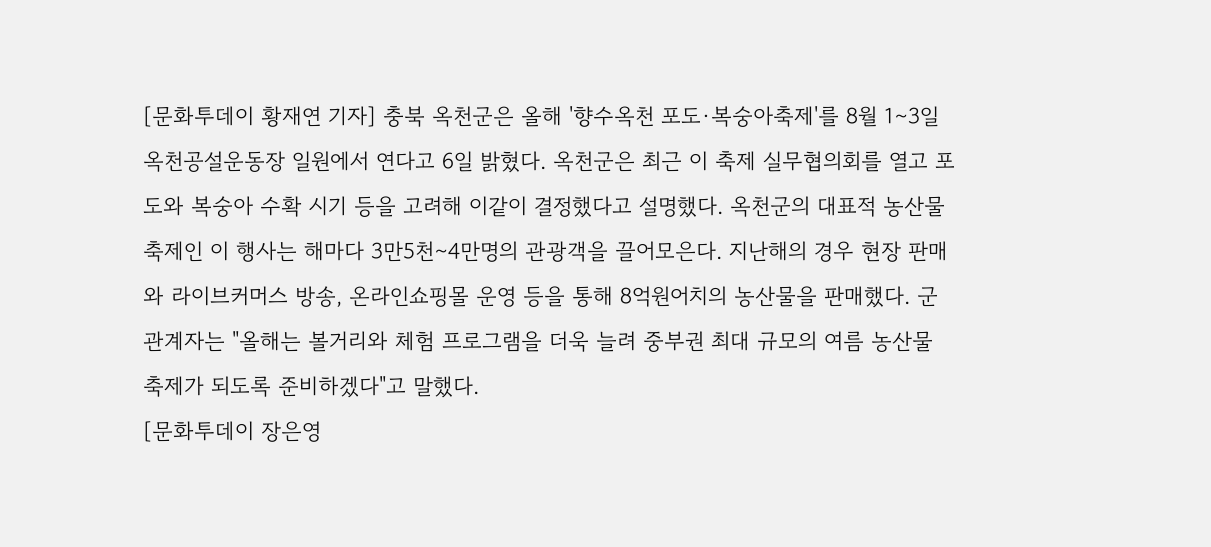[문화투데이 황재연 기자] 충북 옥천군은 올해 '향수옥천 포도·복숭아축제'를 8월 1∼3일 옥천공설운동장 일원에서 연다고 6일 밝혔다. 옥천군은 최근 이 축제 실무협의회를 열고 포도와 복숭아 수확 시기 등을 고려해 이같이 결정했다고 설명했다. 옥천군의 대표적 농산물 축제인 이 행사는 해마다 3만5천∼4만명의 관광객을 끌어모은다. 지난해의 경우 현장 판매와 라이브커머스 방송, 온라인쇼핑몰 운영 등을 통해 8억원어치의 농산물을 판매했다. 군 관계자는 "올해는 볼거리와 체험 프로그램을 더욱 늘려 중부권 최대 규모의 여름 농산물 축제가 되도록 준비하겠다"고 말했다.
[문화투데이 장은영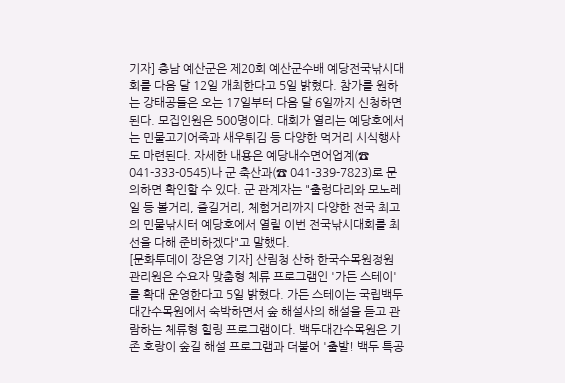기자] 충남 예산군은 제20회 예산군수배 예당전국낚시대회를 다음 달 12일 개최한다고 5일 밝혔다. 참가를 원하는 강태공들은 오는 17일부터 다음 달 6일까지 신청하면 된다. 모집인원은 500명이다. 대회가 열리는 예당호에서는 민물고기어죽과 새우튀김 등 다양한 먹거리 시식행사도 마련된다. 자세한 내용은 예당내수면어업계(☎ 041-333-0545)나 군 축산과(☎ 041-339-7823)로 문의하면 확인할 수 있다. 군 관계자는 "출렁다리와 모노레일 등 볼거리, 즐길거리, 체험거리까지 다양한 전국 최고의 민물낚시터 예당호에서 열릴 이번 전국낚시대회를 최선을 다해 준비하겠다"고 말했다.
[문화투데이 장은영 기자] 산림청 산하 한국수목원정원관리원은 수요자 맞춤형 체류 프로그램인 '가든 스테이'를 확대 운영한다고 5일 밝혔다. 가든 스테이는 국립백두대간수목원에서 숙박하면서 숲 해설사의 해설을 듣고 관람하는 체류형 힐링 프로그램이다. 백두대간수목원은 기존 호랑이 숲길 해설 프로그램과 더불어 '출발! 백두 특공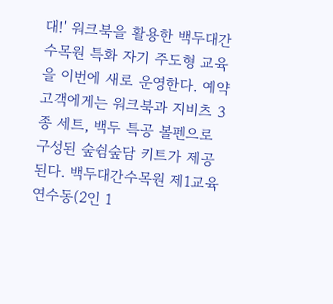대!' 워크북을 활용한 백두대간수목원 특화 자기 주도형 교육을 이번에 새로 운영한다. 예약 고객에게는 워크북과 지비츠 3종 세트, 백두 특공 볼펜으로 구성된 숲쉼숲담 키트가 제공된다. 백두대간수목원 제1교육연수동(2인 1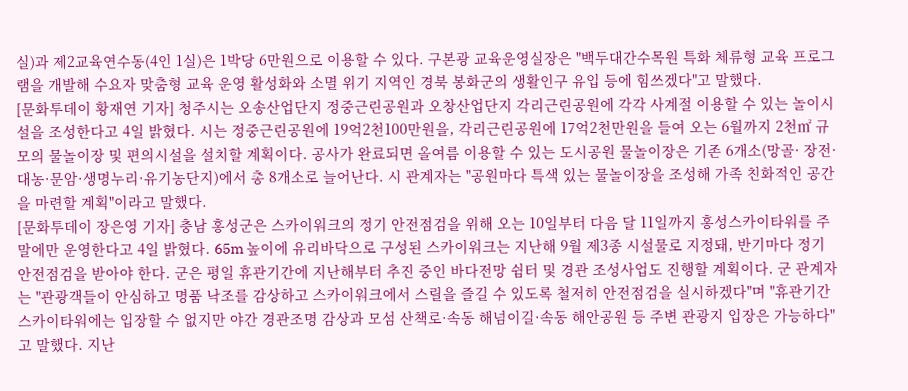실)과 제2교육연수동(4인 1실)은 1박당 6만원으로 이용할 수 있다. 구본광 교육운영실장은 "백두대간수목원 특화 체류형 교육 프로그램을 개발해 수요자 맞춤형 교육 운영 활성화와 소멸 위기 지역인 경북 봉화군의 생활인구 유입 등에 힘쓰겠다"고 말했다.
[문화투데이 황재연 기자] 청주시는 오송산업단지 정중근린공원과 오창산업단지 각리근린공원에 각각 사계절 이용할 수 있는 놀이시설을 조성한다고 4일 밝혔다. 시는 정중근린공원에 19억2천100만원을, 각리근린공원에 17억2천만원을 들여 오는 6월까지 2천㎡ 규모의 물놀이장 및 편의시설을 설치할 계획이다. 공사가 완료되면 올여름 이용할 수 있는 도시공원 물놀이장은 기존 6개소(망골· 장전·대농·문암·생명누리·유기농단지)에서 총 8개소로 늘어난다. 시 관계자는 "공원마다 특색 있는 물놀이장을 조성해 가족 친화적인 공간을 마련할 계획"이라고 말했다.
[문화투데이 장은영 기자] 충남 홍성군은 스카이워크의 정기 안전점검을 위해 오는 10일부터 다음 달 11일까지 홍성스카이타워를 주말에만 운영한다고 4일 밝혔다. 65m 높이에 유리바닥으로 구성된 스카이워크는 지난해 9월 제3종 시설물로 지정돼, 반기마다 정기 안전점검을 받아야 한다. 군은 평일 휴관기간에 지난해부터 추진 중인 바다전망 쉼터 및 경관 조성사업도 진행할 계획이다. 군 관계자는 "관광객들이 안심하고 명품 낙조를 감상하고 스카이워크에서 스릴을 즐길 수 있도록 철저히 안전점검을 실시하겠다"며 "휴관기간 스카이타워에는 입장할 수 없지만 야간 경관조명 감상과 모섬 산책로·속동 해넘이길·속동 해안공원 등 주변 관광지 입장은 가능하다"고 말했다. 지난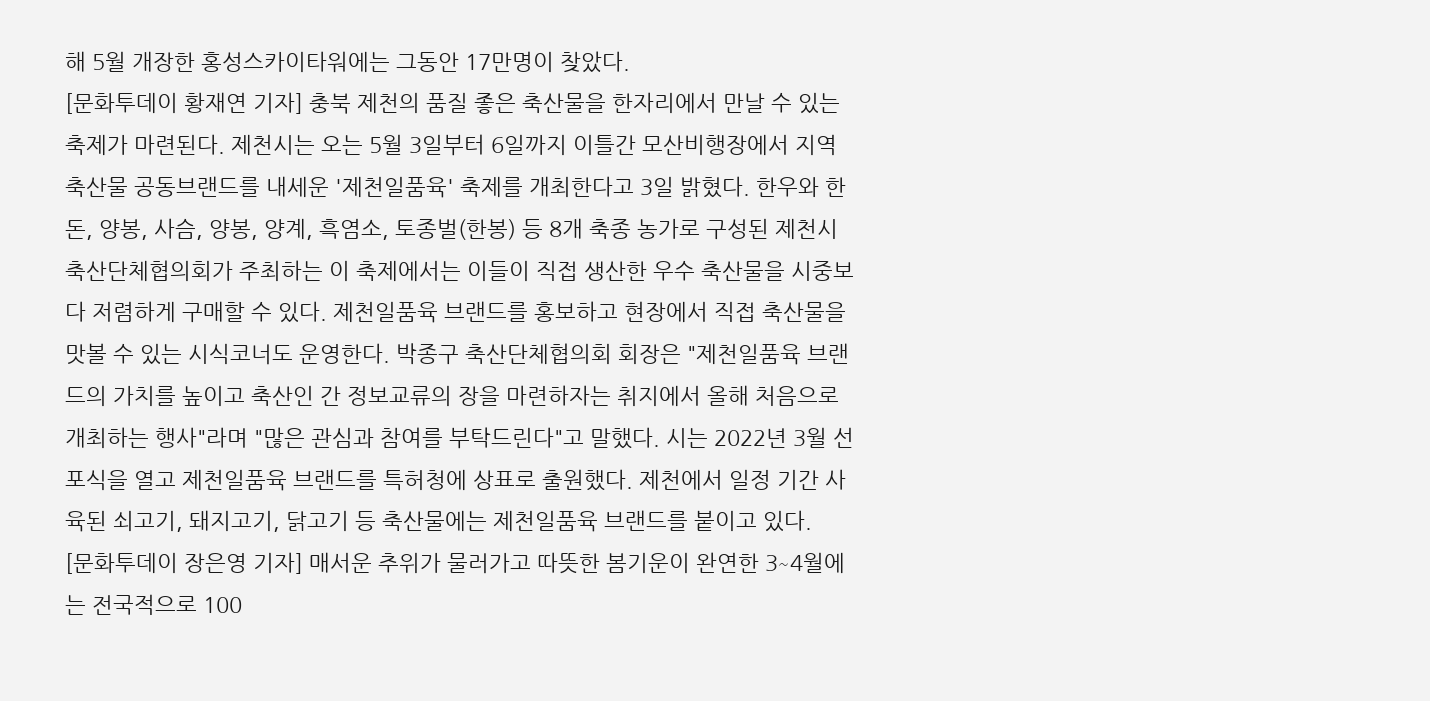해 5월 개장한 홍성스카이타워에는 그동안 17만명이 찾았다.
[문화투데이 황재연 기자] 충북 제천의 품질 좋은 축산물을 한자리에서 만날 수 있는 축제가 마련된다. 제천시는 오는 5월 3일부터 6일까지 이틀간 모산비행장에서 지역 축산물 공동브랜드를 내세운 '제천일품육' 축제를 개최한다고 3일 밝혔다. 한우와 한돈, 양봉, 사슴, 양봉, 양계, 흑염소, 토종벌(한봉) 등 8개 축종 농가로 구성된 제천시 축산단체협의회가 주최하는 이 축제에서는 이들이 직접 생산한 우수 축산물을 시중보다 저렴하게 구매할 수 있다. 제천일품육 브랜드를 홍보하고 현장에서 직접 축산물을 맛볼 수 있는 시식코너도 운영한다. 박종구 축산단체협의회 회장은 "제천일품육 브랜드의 가치를 높이고 축산인 간 정보교류의 장을 마련하자는 취지에서 올해 처음으로 개최하는 행사"라며 "많은 관심과 참여를 부탁드린다"고 말했다. 시는 2022년 3월 선포식을 열고 제천일품육 브랜드를 특허청에 상표로 출원했다. 제천에서 일정 기간 사육된 쇠고기, 돼지고기, 닭고기 등 축산물에는 제천일품육 브랜드를 붙이고 있다.
[문화투데이 장은영 기자] 매서운 추위가 물러가고 따뜻한 봄기운이 완연한 3∼4월에는 전국적으로 100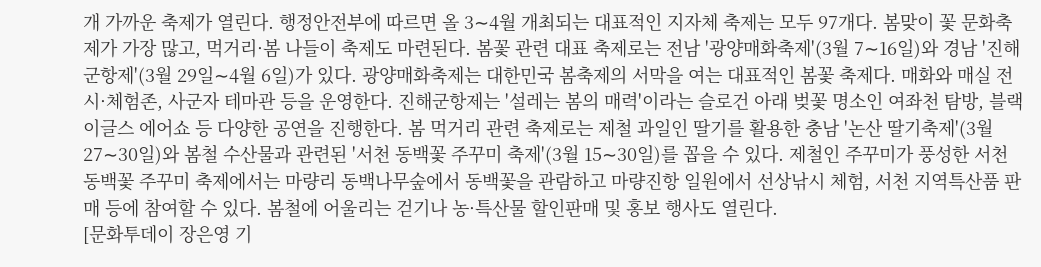개 가까운 축제가 열린다. 행정안전부에 따르면 올 3∼4월 개최되는 대표적인 지자체 축제는 모두 97개다. 봄맞이 꽃 문화축제가 가장 많고, 먹거리·봄 나들이 축제도 마련된다. 봄꽃 관련 대표 축제로는 전남 '광양매화축제'(3월 7∼16일)와 경남 '진해군항제'(3월 29일∼4월 6일)가 있다. 광양매화축제는 대한민국 봄축제의 서막을 여는 대표적인 봄꽃 축제다. 매화와 매실 전시·체험존, 사군자 테마관 등을 운영한다. 진해군항제는 '설레는 봄의 매력'이라는 슬로건 아래 벚꽃 명소인 여좌천 탐방, 블랙이글스 에어쇼 등 다양한 공연을 진행한다. 봄 먹거리 관련 축제로는 제철 과일인 딸기를 활용한 충남 '논산 딸기축제'(3월 27∼30일)와 봄철 수산물과 관련된 '서천 동백꽃 주꾸미 축제'(3월 15∼30일)를 꼽을 수 있다. 제철인 주꾸미가 풍성한 서천 동백꽃 주꾸미 축제에서는 마량리 동백나무숲에서 동백꽃을 관람하고 마량진항 일원에서 선상낚시 체험, 서천 지역특산품 판매 등에 참여할 수 있다. 봄철에 어울리는 걷기나 농·특산물 할인판매 및 홍보 행사도 열린다.
[문화투데이 장은영 기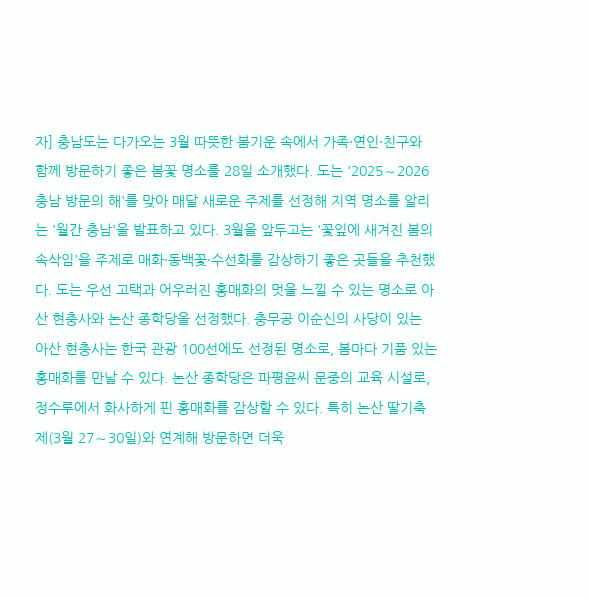자] 충남도는 다가오는 3월 따뜻한 봄기운 속에서 가족·연인·친구와 함께 방문하기 좋은 봄꽃 명소를 28일 소개했다. 도는 '2025∼2026 충남 방문의 해'를 맞아 매달 새로운 주제를 선정해 지역 명소를 알리는 '월간 충남'을 발표하고 있다. 3월을 앞두고는 '꽃잎에 새겨진 봄의 속삭임'을 주제로 매화·동백꽃·수선화를 감상하기 좋은 곳들을 추천했다. 도는 우선 고택과 어우러진 홍매화의 멋을 느낄 수 있는 명소로 아산 현충사와 논산 종학당을 선정했다. 충무공 이순신의 사당이 있는 아산 현충사는 한국 관광 100선에도 선정된 명소로, 봄마다 기품 있는 홍매화를 만날 수 있다. 논산 종학당은 파평윤씨 문중의 교육 시설로, 정수루에서 화사하게 핀 홍매화를 감상할 수 있다. 특히 논산 딸기축제(3월 27∼30일)와 연계해 방문하면 더욱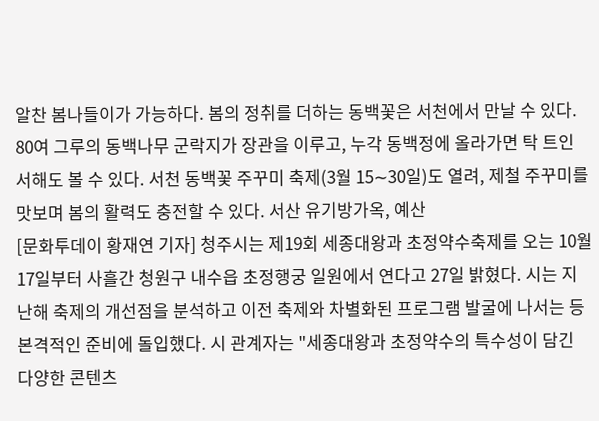알찬 봄나들이가 가능하다. 봄의 정취를 더하는 동백꽃은 서천에서 만날 수 있다. 80여 그루의 동백나무 군락지가 장관을 이루고, 누각 동백정에 올라가면 탁 트인 서해도 볼 수 있다. 서천 동백꽃 주꾸미 축제(3월 15∼30일)도 열려, 제철 주꾸미를 맛보며 봄의 활력도 충전할 수 있다. 서산 유기방가옥, 예산
[문화투데이 황재연 기자] 청주시는 제19회 세종대왕과 초정약수축제를 오는 10월 17일부터 사흘간 청원구 내수읍 초정행궁 일원에서 연다고 27일 밝혔다. 시는 지난해 축제의 개선점을 분석하고 이전 축제와 차별화된 프로그램 발굴에 나서는 등 본격적인 준비에 돌입했다. 시 관계자는 "세종대왕과 초정약수의 특수성이 담긴 다양한 콘텐츠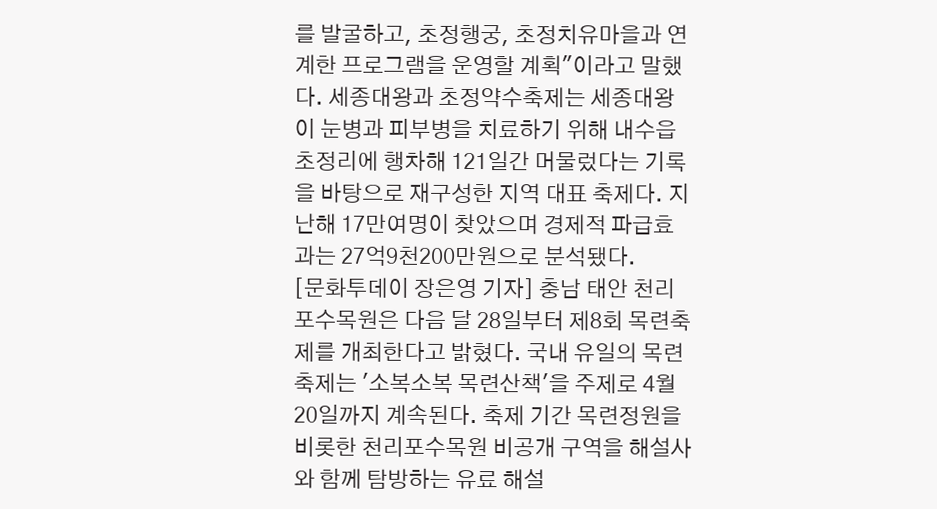를 발굴하고, 초정행궁, 초정치유마을과 연계한 프로그램을 운영할 계획"이라고 말했다. 세종대왕과 초정약수축제는 세종대왕이 눈병과 피부병을 치료하기 위해 내수읍 초정리에 행차해 121일간 머물렀다는 기록을 바탕으로 재구성한 지역 대표 축제다. 지난해 17만여명이 찾았으며 경제적 파급효과는 27억9천200만원으로 분석됐다.
[문화투데이 장은영 기자] 충남 태안 천리포수목원은 다음 달 28일부터 제8회 목련축제를 개최한다고 밝혔다. 국내 유일의 목련축제는 '소복소복 목련산책'을 주제로 4월 20일까지 계속된다. 축제 기간 목련정원을 비롯한 천리포수목원 비공개 구역을 해설사와 함께 탐방하는 유료 해설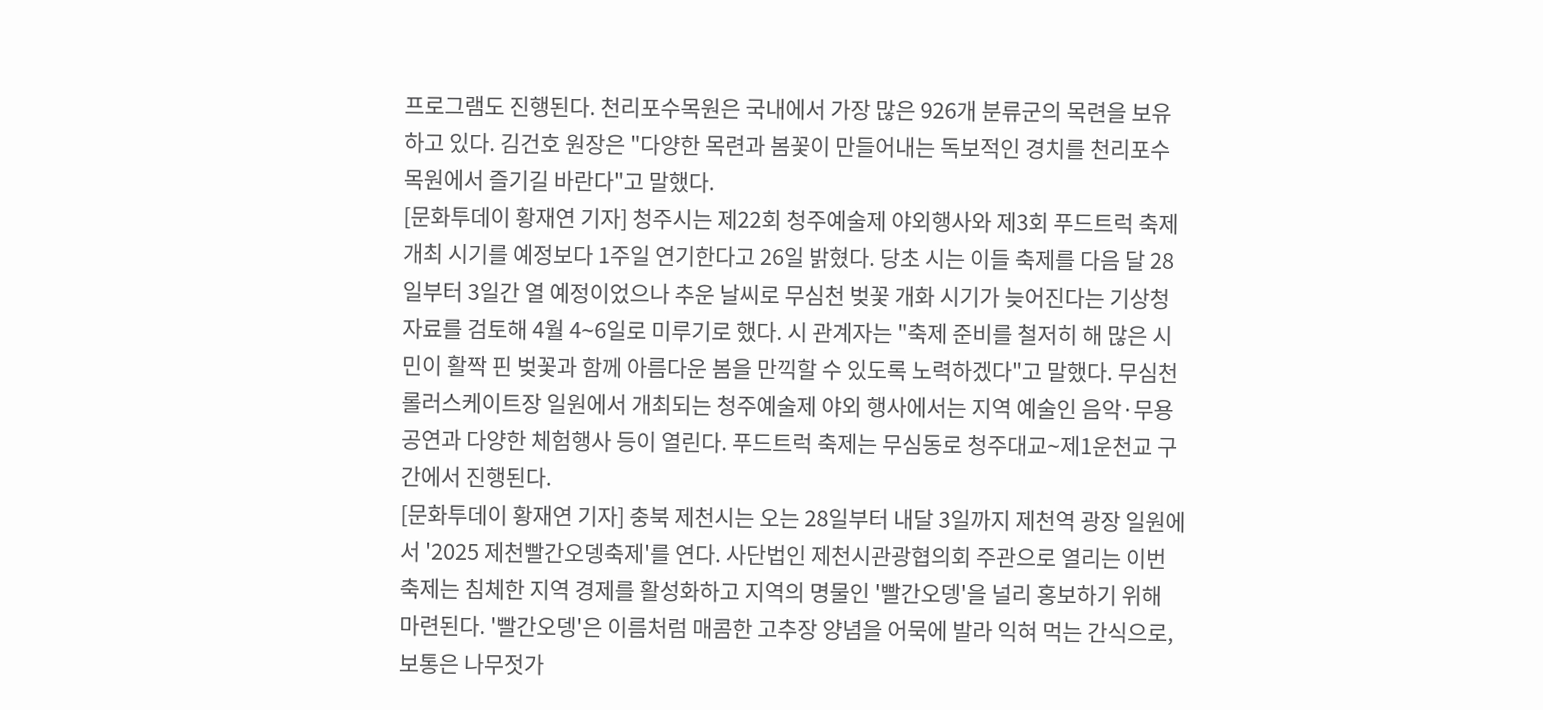프로그램도 진행된다. 천리포수목원은 국내에서 가장 많은 926개 분류군의 목련을 보유하고 있다. 김건호 원장은 "다양한 목련과 봄꽃이 만들어내는 독보적인 경치를 천리포수목원에서 즐기길 바란다"고 말했다.
[문화투데이 황재연 기자] 청주시는 제22회 청주예술제 야외행사와 제3회 푸드트럭 축제 개최 시기를 예정보다 1주일 연기한다고 26일 밝혔다. 당초 시는 이들 축제를 다음 달 28일부터 3일간 열 예정이었으나 추운 날씨로 무심천 벚꽃 개화 시기가 늦어진다는 기상청 자료를 검토해 4월 4∼6일로 미루기로 했다. 시 관계자는 "축제 준비를 철저히 해 많은 시민이 활짝 핀 벚꽃과 함께 아름다운 봄을 만끽할 수 있도록 노력하겠다"고 말했다. 무심천 롤러스케이트장 일원에서 개최되는 청주예술제 야외 행사에서는 지역 예술인 음악·무용공연과 다양한 체험행사 등이 열린다. 푸드트럭 축제는 무심동로 청주대교∼제1운천교 구간에서 진행된다.
[문화투데이 황재연 기자] 충북 제천시는 오는 28일부터 내달 3일까지 제천역 광장 일원에서 '2025 제천빨간오뎅축제'를 연다. 사단법인 제천시관광협의회 주관으로 열리는 이번 축제는 침체한 지역 경제를 활성화하고 지역의 명물인 '빨간오뎅'을 널리 홍보하기 위해 마련된다. '빨간오뎅'은 이름처럼 매콤한 고추장 양념을 어묵에 발라 익혀 먹는 간식으로, 보통은 나무젓가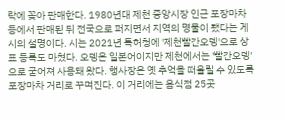락에 꽂아 판매한다. 1980년대 제천 중앙시장 인근 포장마차 등에서 판매된 뒤 전국으로 퍼지면서 지역의 명물이 됐다는 게 시의 설명이다. 시는 2021년 특허청에 '제천빨간오뎅'으로 상표 등록도 마쳤다. 오뎅은 일본어이지만 제천에서는 '빨간오뎅'으로 굳어져 사용돼 왔다. 행사장은 옛 추억을 떠올릴 수 있도록 포장마차 거리로 꾸며진다. 이 거리에는 음식점 25곳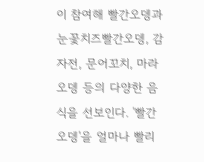이 참여해 빨간오뎅과 눈꽃치즈빨간오뎅, 감자전, 문어꼬치, 마라오뎅 등의 다양한 음식을 선보인다. '빨간오뎅'을 얼마나 빨리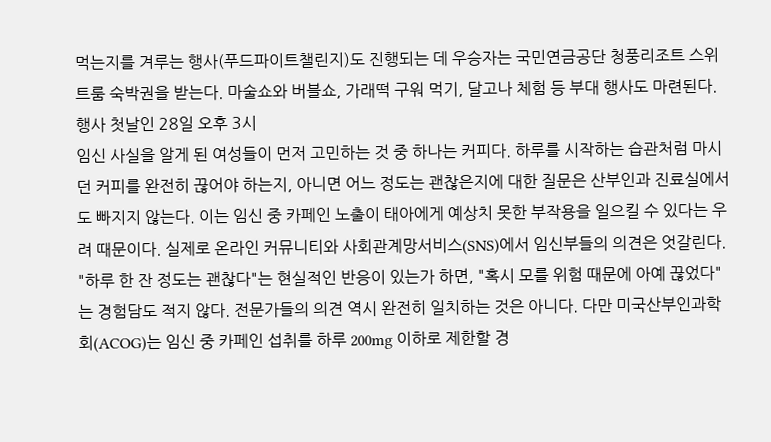먹는지를 겨루는 행사(푸드파이트챌린지)도 진행되는 데 우승자는 국민연금공단 청풍리조트 스위트룸 숙박권을 받는다. 마술쇼와 버블쇼, 가래떡 구워 먹기, 달고나 체험 등 부대 행사도 마련된다. 행사 첫날인 28일 오후 3시
임신 사실을 알게 된 여성들이 먼저 고민하는 것 중 하나는 커피다. 하루를 시작하는 습관처럼 마시던 커피를 완전히 끊어야 하는지, 아니면 어느 정도는 괜찮은지에 대한 질문은 산부인과 진료실에서도 빠지지 않는다. 이는 임신 중 카페인 노출이 태아에게 예상치 못한 부작용을 일으킬 수 있다는 우려 때문이다. 실제로 온라인 커뮤니티와 사회관계망서비스(SNS)에서 임신부들의 의견은 엇갈린다. "하루 한 잔 정도는 괜찮다"는 현실적인 반응이 있는가 하면, "혹시 모를 위험 때문에 아예 끊었다"는 경험담도 적지 않다. 전문가들의 의견 역시 완전히 일치하는 것은 아니다. 다만 미국산부인과학회(ACOG)는 임신 중 카페인 섭취를 하루 200mg 이하로 제한할 경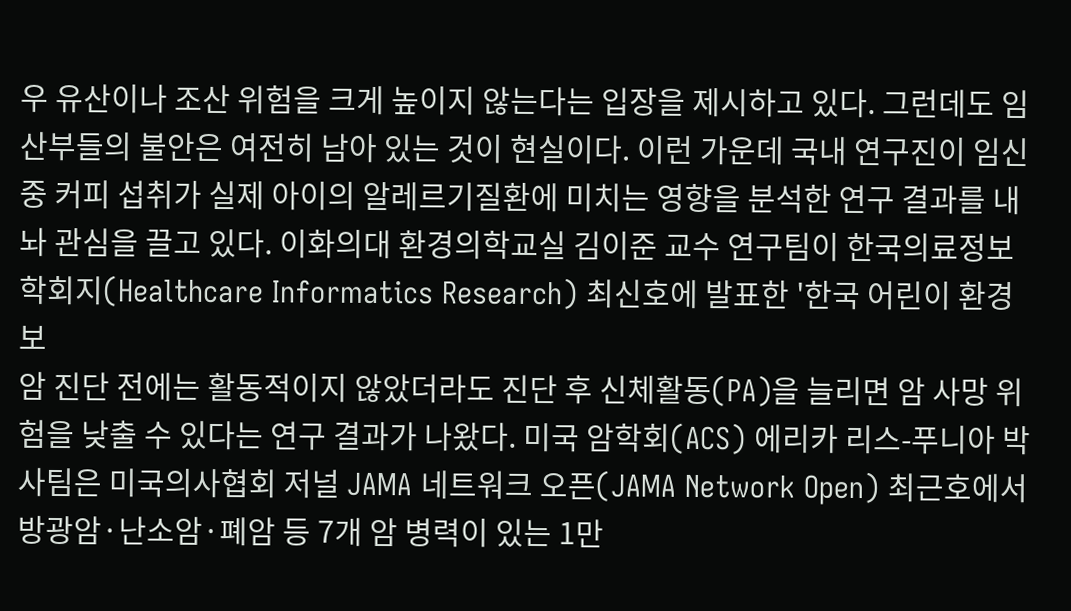우 유산이나 조산 위험을 크게 높이지 않는다는 입장을 제시하고 있다. 그런데도 임산부들의 불안은 여전히 남아 있는 것이 현실이다. 이런 가운데 국내 연구진이 임신 중 커피 섭취가 실제 아이의 알레르기질환에 미치는 영향을 분석한 연구 결과를 내놔 관심을 끌고 있다. 이화의대 환경의학교실 김이준 교수 연구팀이 한국의료정보학회지(Healthcare Informatics Research) 최신호에 발표한 '한국 어린이 환경보
암 진단 전에는 활동적이지 않았더라도 진단 후 신체활동(PA)을 늘리면 암 사망 위험을 낮출 수 있다는 연구 결과가 나왔다. 미국 암학회(ACS) 에리카 리스-푸니아 박사팀은 미국의사협회 저널 JAMA 네트워크 오픈(JAMA Network Open) 최근호에서 방광암·난소암·폐암 등 7개 암 병력이 있는 1만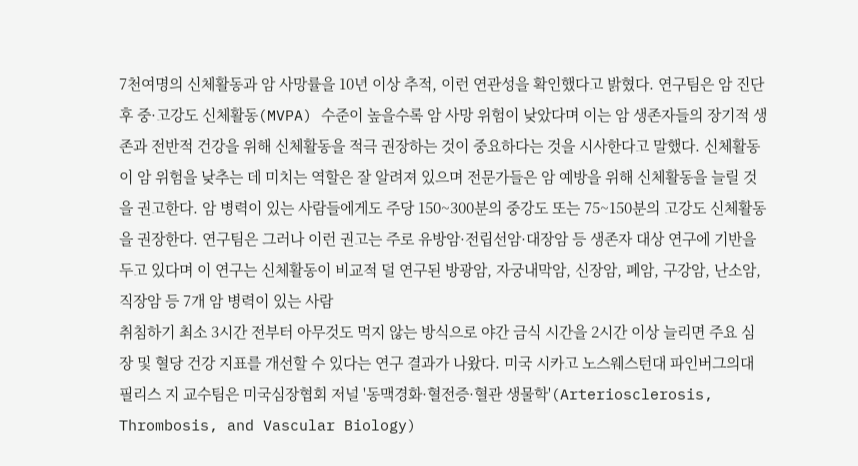7천여명의 신체활동과 암 사망률을 10년 이상 추적, 이런 연관성을 확인했다고 밝혔다. 연구팀은 암 진단 후 중·고강도 신체활동(MVPA) 수준이 높을수록 암 사망 위험이 낮았다며 이는 암 생존자들의 장기적 생존과 전반적 건강을 위해 신체활동을 적극 권장하는 것이 중요하다는 것을 시사한다고 말했다. 신체활동이 암 위험을 낮추는 데 미치는 역할은 잘 알려져 있으며 전문가들은 암 예방을 위해 신체활동을 늘릴 것을 권고한다. 암 병력이 있는 사람들에게도 주당 150~300분의 중강도 또는 75~150분의 고강도 신체활동을 권장한다. 연구팀은 그러나 이런 권고는 주로 유방암·전립선암·대장암 등 생존자 대상 연구에 기반을 두고 있다며 이 연구는 신체활동이 비교적 덜 연구된 방광암, 자궁내막암, 신장암, 폐암, 구강암, 난소암, 직장암 등 7개 암 병력이 있는 사람
취침하기 최소 3시간 전부터 아무것도 먹지 않는 방식으로 야간 금식 시간을 2시간 이상 늘리면 주요 심장 및 혈당 건강 지표를 개선할 수 있다는 연구 결과가 나왔다. 미국 시카고 노스웨스턴대 파인버그의대 필리스 지 교수팀은 미국심장협회 저널 '동맥경화·혈전증·혈관 생물학'(Arteriosclerosis, Thrombosis, and Vascular Biology)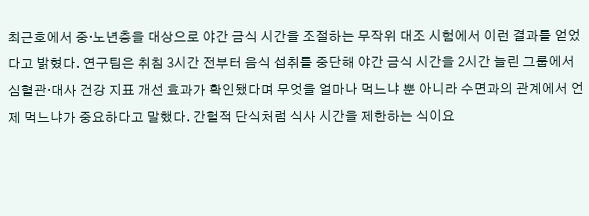최근호에서 중·노년층을 대상으로 야간 금식 시간을 조절하는 무작위 대조 시험에서 이런 결과를 얻었다고 밝혔다. 연구팀은 취침 3시간 전부터 음식 섭취를 중단해 야간 금식 시간을 2시간 늘린 그룹에서 심혈관·대사 건강 지표 개선 효과가 확인됐다며 무엇을 얼마나 먹느냐 뿐 아니라 수면과의 관계에서 언제 먹느냐가 중요하다고 말했다. 간헐적 단식처럼 식사 시간을 제한하는 식이요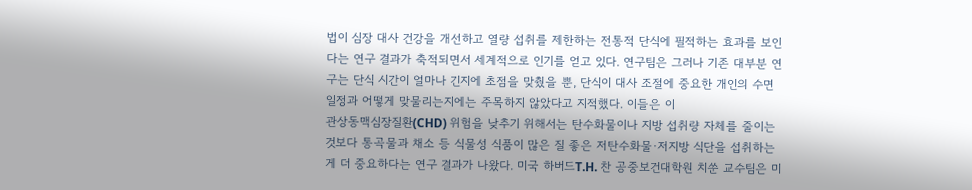법이 심장 대사 건강을 개선하고 열량 섭취를 제한하는 전통적 단식에 필적하는 효과를 보인다는 연구 결과가 축적되면서 세계적으로 인기를 얻고 있다. 연구팀은 그러나 기존 대부분 연구는 단식 시간이 얼마나 긴지에 초점을 맞췄을 뿐, 단식이 대사 조절에 중요한 개인의 수면 일정과 어떻게 맞물리는지에는 주목하지 않았다고 지적했다. 이들은 이
관상동맥심장질환(CHD) 위험을 낮추기 위해서는 탄수화물이나 지방 섭취량 자체를 줄이는 것보다 통곡물과 채소 등 식물성 식품이 많은 질 좋은 저탄수화물·저지방 식단을 섭취하는 게 더 중요하다는 연구 결과가 나왔다. 미국 하버드T.H. 찬 공중보건대학원 치쑨 교수팀은 미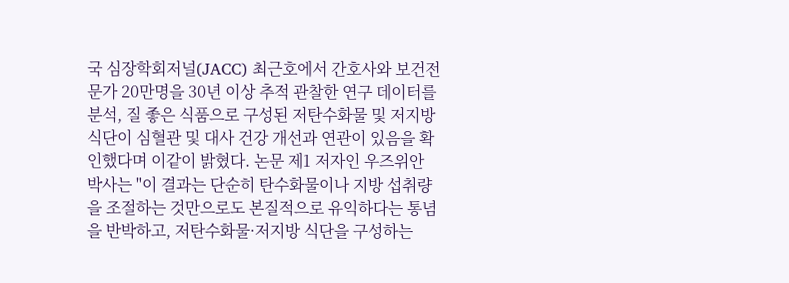국 심장학회저널(JACC) 최근호에서 간호사와 보건전문가 20만명을 30년 이상 추적 관찰한 연구 데이터를 분석, 질 좋은 식품으로 구성된 저탄수화물 및 저지방 식단이 심혈관 및 대사 건강 개선과 연관이 있음을 확인했다며 이같이 밝혔다. 논문 제1 저자인 우즈위안 박사는 "이 결과는 단순히 탄수화물이나 지방 섭취량을 조절하는 것만으로도 본질적으로 유익하다는 통념을 반박하고, 저탄수화물·저지방 식단을 구성하는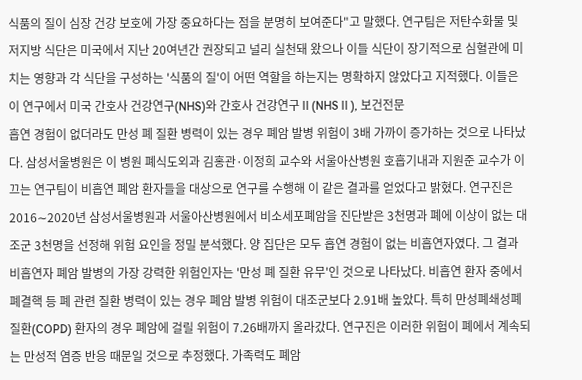식품의 질이 심장 건강 보호에 가장 중요하다는 점을 분명히 보여준다"고 말했다. 연구팀은 저탄수화물 및 저지방 식단은 미국에서 지난 20여년간 권장되고 널리 실천돼 왔으나 이들 식단이 장기적으로 심혈관에 미치는 영향과 각 식단을 구성하는 '식품의 질'이 어떤 역할을 하는지는 명확하지 않았다고 지적했다. 이들은 이 연구에서 미국 간호사 건강연구(NHS)와 간호사 건강연구Ⅱ(NHSⅡ), 보건전문
흡연 경험이 없더라도 만성 폐 질환 병력이 있는 경우 폐암 발병 위험이 3배 가까이 증가하는 것으로 나타났다. 삼성서울병원은 이 병원 폐식도외과 김홍관·이정희 교수와 서울아산병원 호흡기내과 지원준 교수가 이끄는 연구팀이 비흡연 폐암 환자들을 대상으로 연구를 수행해 이 같은 결과를 얻었다고 밝혔다. 연구진은 2016∼2020년 삼성서울병원과 서울아산병원에서 비소세포폐암을 진단받은 3천명과 폐에 이상이 없는 대조군 3천명을 선정해 위험 요인을 정밀 분석했다. 양 집단은 모두 흡연 경험이 없는 비흡연자였다. 그 결과 비흡연자 폐암 발병의 가장 강력한 위험인자는 '만성 폐 질환 유무'인 것으로 나타났다. 비흡연 환자 중에서 폐결핵 등 폐 관련 질환 병력이 있는 경우 폐암 발병 위험이 대조군보다 2.91배 높았다. 특히 만성폐쇄성폐질환(COPD) 환자의 경우 폐암에 걸릴 위험이 7.26배까지 올라갔다. 연구진은 이러한 위험이 폐에서 계속되는 만성적 염증 반응 때문일 것으로 추정했다. 가족력도 폐암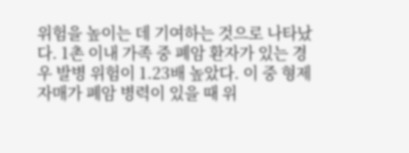위험을 높이는 데 기여하는 것으로 나타났다. 1촌 이내 가족 중 폐암 환자가 있는 경우 발병 위험이 1.23배 높았다. 이 중 형제자매가 폐암 병력이 있을 때 위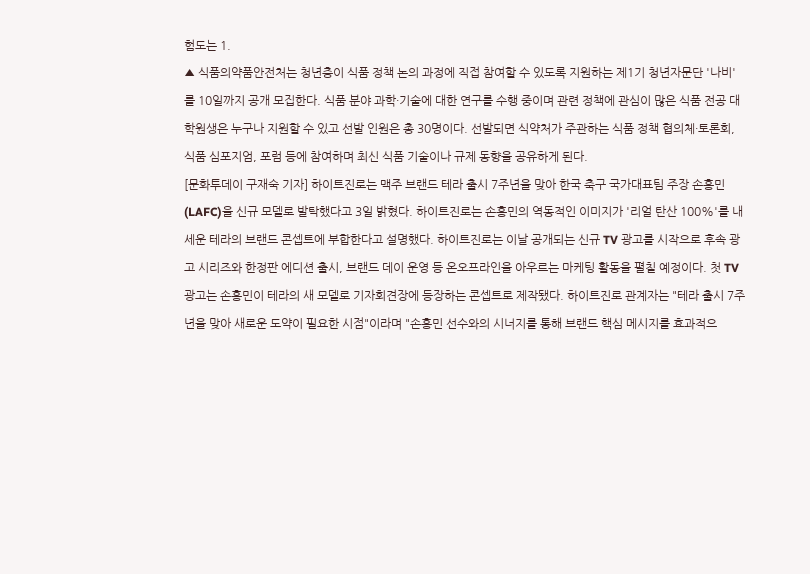험도는 1.
▲ 식품의약품안전처는 청년층이 식품 정책 논의 과정에 직접 참여할 수 있도록 지원하는 제1기 청년자문단 '나비'를 10일까지 공개 모집한다. 식품 분야 과학·기술에 대한 연구를 수행 중이며 관련 정책에 관심이 많은 식품 전공 대학원생은 누구나 지원할 수 있고 선발 인원은 총 30명이다. 선발되면 식약처가 주관하는 식품 정책 협의체·토론회, 식품 심포지엄, 포럼 등에 참여하며 최신 식품 기술이나 규제 동향을 공유하게 된다.
[문화투데이 구재숙 기자] 하이트진로는 맥주 브랜드 테라 출시 7주년을 맞아 한국 축구 국가대표팀 주장 손흥민(LAFC)을 신규 모델로 발탁했다고 3일 밝혔다. 하이트진로는 손흥민의 역동적인 이미지가 '리얼 탄산 100%'를 내세운 테라의 브랜드 콘셉트에 부합한다고 설명했다. 하이트진로는 이날 공개되는 신규 TV 광고를 시작으로 후속 광고 시리즈와 한정판 에디션 출시, 브랜드 데이 운영 등 온오프라인을 아우르는 마케팅 활동을 펼칠 예정이다. 첫 TV 광고는 손흥민이 테라의 새 모델로 기자회견장에 등장하는 콘셉트로 제작됐다. 하이트진로 관계자는 "테라 출시 7주년을 맞아 새로운 도약이 필요한 시점"이라며 "손흥민 선수와의 시너지를 통해 브랜드 핵심 메시지를 효과적으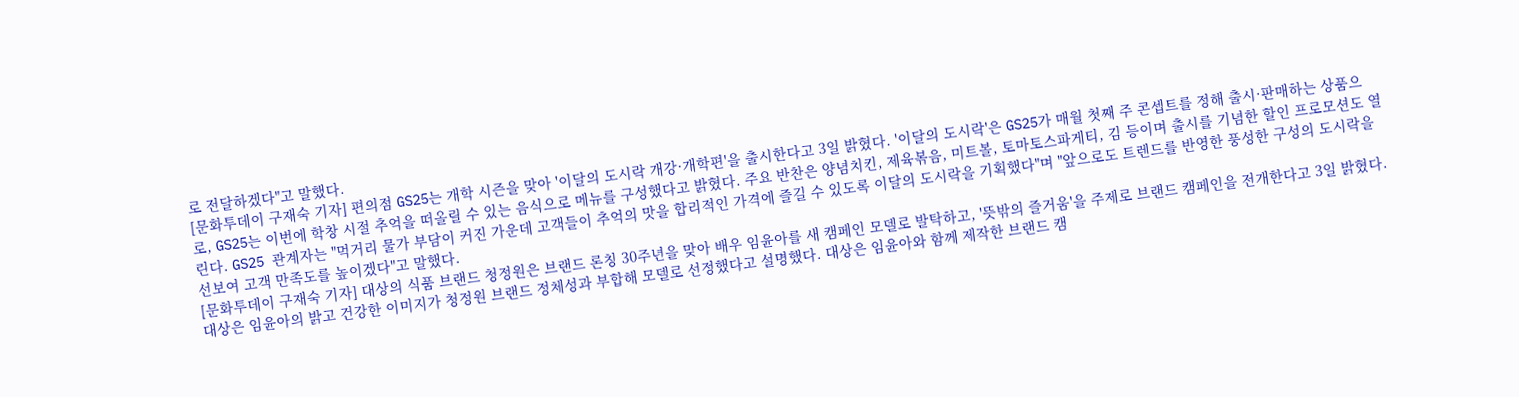로 전달하겠다"고 말했다.
[문화투데이 구재숙 기자] 편의점 GS25는 개학 시즌을 맞아 '이달의 도시락 개강·개학편'을 출시한다고 3일 밝혔다. '이달의 도시락'은 GS25가 매월 첫째 주 콘셉트를 정해 출시·판매하는 상품으로, GS25는 이번에 학창 시절 추억을 떠올릴 수 있는 음식으로 메뉴를 구성했다고 밝혔다. 주요 반찬은 양념치킨, 제육볶음, 미트볼, 토마토스파게티, 김 등이며 출시를 기념한 할인 프로모션도 열린다. GS25 관계자는 "먹거리 물가 부담이 커진 가운데 고객들이 추억의 맛을 합리적인 가격에 즐길 수 있도록 이달의 도시락을 기획했다"며 "앞으로도 트렌드를 반영한 풍성한 구성의 도시락을 선보여 고객 만족도를 높이겠다"고 말했다.
[문화투데이 구재숙 기자] 대상의 식품 브랜드 청정원은 브랜드 론칭 30주년을 맞아 배우 임윤아를 새 캠페인 모델로 발탁하고, '뜻밖의 즐거움'을 주제로 브랜드 캠페인을 전개한다고 3일 밝혔다. 대상은 임윤아의 밝고 건강한 이미지가 청정원 브랜드 정체성과 부합해 모델로 선정했다고 설명했다. 대상은 임윤아와 함께 제작한 브랜드 캠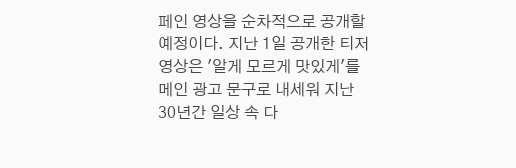페인 영상을 순차적으로 공개할 예정이다. 지난 1일 공개한 티저 영상은 '알게 모르게 맛있게'를 메인 광고 문구로 내세워 지난 30년간 일상 속 다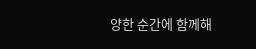양한 순간에 함께해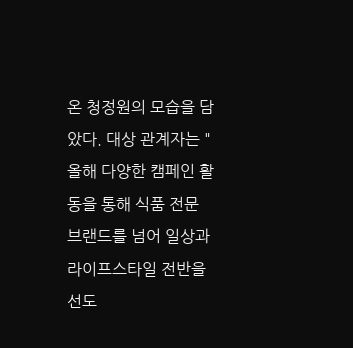온 청정원의 모습을 담았다. 대상 관계자는 "올해 다양한 캠페인 활동을 통해 식품 전문 브랜드를 넘어 일상과 라이프스타일 전반을 선도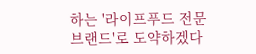하는 '라이프푸드 전문 브랜드'로 도약하겠다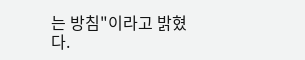는 방침"이라고 밝혔다.